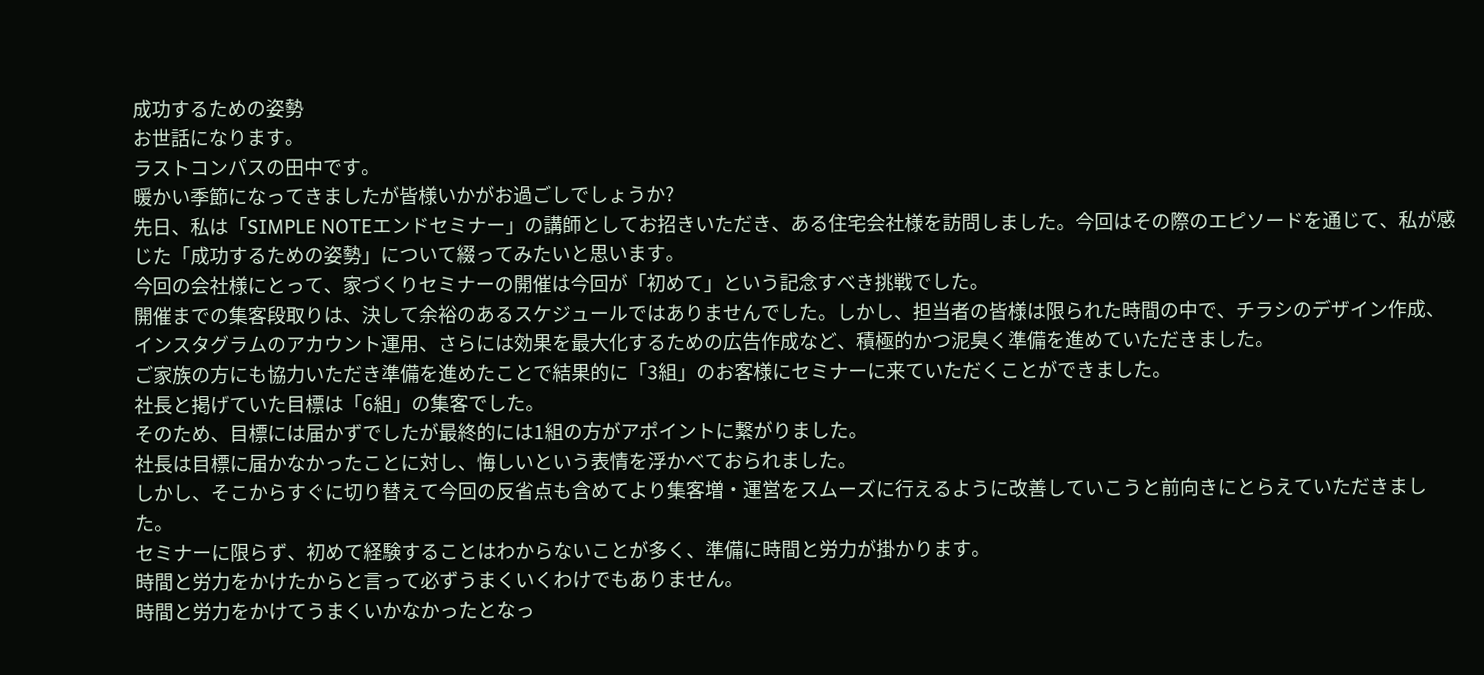成功するための姿勢
お世話になります。
ラストコンパスの田中です。
暖かい季節になってきましたが皆様いかがお過ごしでしょうか?
先日、私は「SIMPLE NOTEエンドセミナー」の講師としてお招きいただき、ある住宅会社様を訪問しました。今回はその際のエピソードを通じて、私が感じた「成功するための姿勢」について綴ってみたいと思います。
今回の会社様にとって、家づくりセミナーの開催は今回が「初めて」という記念すべき挑戦でした。
開催までの集客段取りは、決して余裕のあるスケジュールではありませんでした。しかし、担当者の皆様は限られた時間の中で、チラシのデザイン作成、インスタグラムのアカウント運用、さらには効果を最大化するための広告作成など、積極的かつ泥臭く準備を進めていただきました。
ご家族の方にも協力いただき準備を進めたことで結果的に「3組」のお客様にセミナーに来ていただくことができました。
社長と掲げていた目標は「6組」の集客でした。
そのため、目標には届かずでしたが最終的には1組の方がアポイントに繋がりました。
社長は目標に届かなかったことに対し、悔しいという表情を浮かべておられました。
しかし、そこからすぐに切り替えて今回の反省点も含めてより集客増・運営をスムーズに行えるように改善していこうと前向きにとらえていただきました。
セミナーに限らず、初めて経験することはわからないことが多く、準備に時間と労力が掛かります。
時間と労力をかけたからと言って必ずうまくいくわけでもありません。
時間と労力をかけてうまくいかなかったとなっ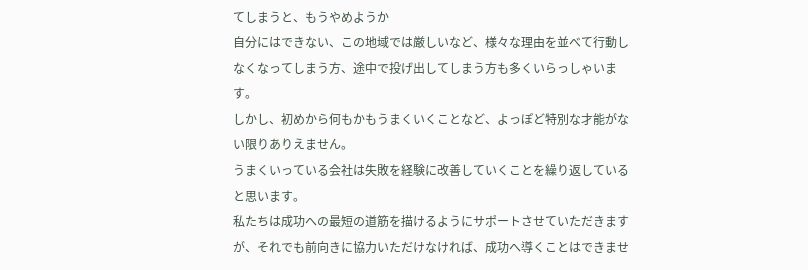てしまうと、もうやめようか
自分にはできない、この地域では厳しいなど、様々な理由を並べて行動しなくなってしまう方、途中で投げ出してしまう方も多くいらっしゃいます。
しかし、初めから何もかもうまくいくことなど、よっぽど特別な才能がない限りありえません。
うまくいっている会社は失敗を経験に改善していくことを繰り返していると思います。
私たちは成功への最短の道筋を描けるようにサポートさせていただきますが、それでも前向きに協力いただけなければ、成功へ導くことはできませ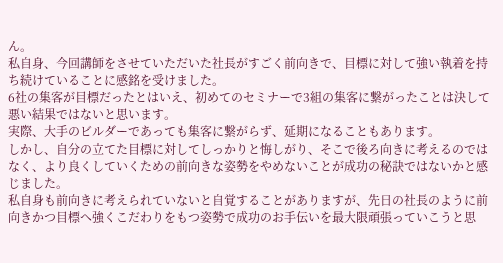ん。
私自身、今回講師をさせていただいた社長がすごく前向きで、目標に対して強い執着を持ち続けていることに感銘を受けました。
6社の集客が目標だったとはいえ、初めてのセミナーで3組の集客に繋がったことは決して悪い結果ではないと思います。
実際、大手のビルダーであっても集客に繋がらず、延期になることもあります。
しかし、自分の立てた目標に対してしっかりと悔しがり、そこで後ろ向きに考えるのではなく、より良くしていくための前向きな姿勢をやめないことが成功の秘訣ではないかと感じました。
私自身も前向きに考えられていないと自覚することがありますが、先日の社長のように前向きかつ目標へ強くこだわりをもつ姿勢で成功のお手伝いを最大限頑張っていこうと思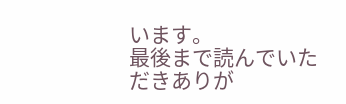います。
最後まで読んでいただきありが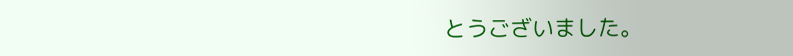とうございました。